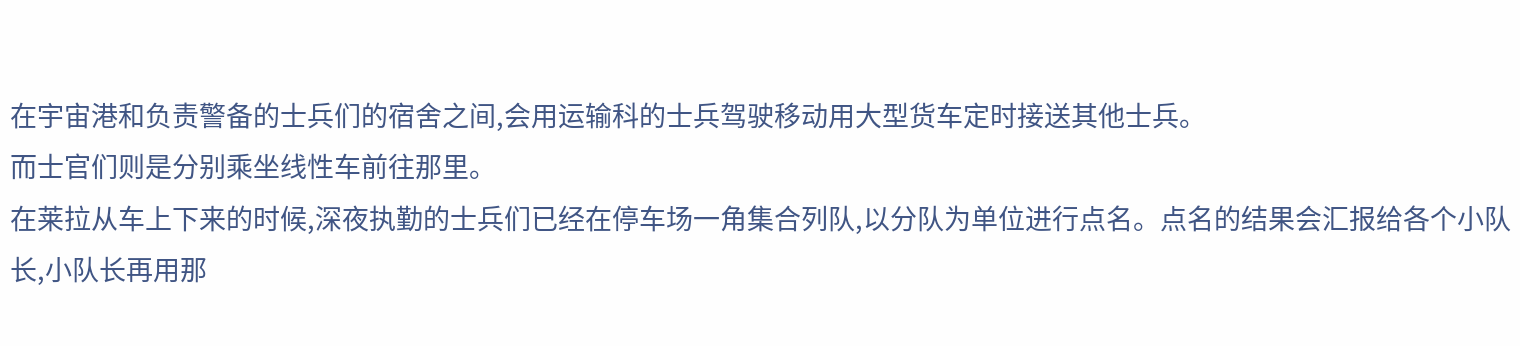在宇宙港和负责警备的士兵们的宿舍之间,会用运输科的士兵驾驶移动用大型货车定时接送其他士兵。
而士官们则是分别乘坐线性车前往那里。
在莱拉从车上下来的时候,深夜执勤的士兵们已经在停车场一角集合列队,以分队为单位进行点名。点名的结果会汇报给各个小队长,小队长再用那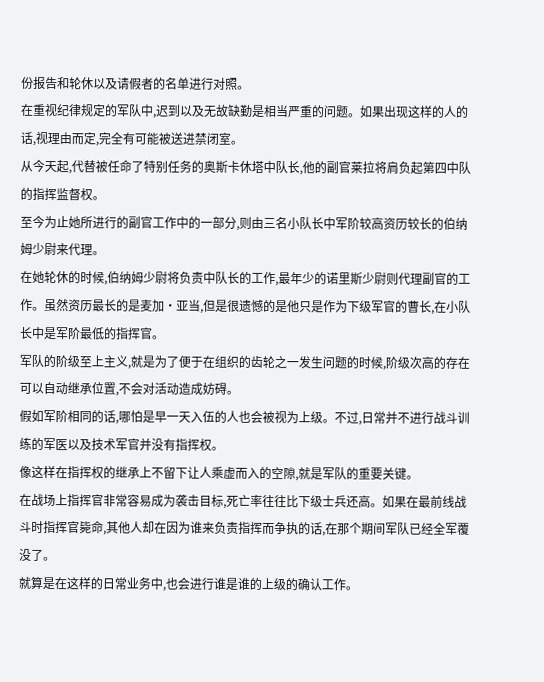份报告和轮休以及请假者的名单进行对照。
在重视纪律规定的军队中,迟到以及无故缺勤是相当严重的问题。如果出现这样的人的话,视理由而定,完全有可能被送进禁闭室。
从今天起,代替被任命了特别任务的奥斯卡休塔中队长,他的副官莱拉将肩负起第四中队的指挥监督权。
至今为止她所进行的副官工作中的一部分,则由三名小队长中军阶较高资历较长的伯纳姆少尉来代理。
在她轮休的时候,伯纳姆少尉将负责中队长的工作,最年少的诺里斯少尉则代理副官的工作。虽然资历最长的是麦加·亚当,但是很遗憾的是他只是作为下级军官的曹长,在小队长中是军阶最低的指挥官。
军队的阶级至上主义,就是为了便于在组织的齿轮之一发生问题的时候,阶级次高的存在可以自动继承位置,不会对活动造成妨碍。
假如军阶相同的话,哪怕是早一天入伍的人也会被视为上级。不过,日常并不进行战斗训练的军医以及技术军官并没有指挥权。
像这样在指挥权的继承上不留下让人乘虚而入的空隙,就是军队的重要关键。
在战场上指挥官非常容易成为袭击目标,死亡率往往比下级士兵还高。如果在最前线战斗时指挥官毙命,其他人却在因为谁来负责指挥而争执的话,在那个期间军队已经全军覆没了。
就算是在这样的日常业务中,也会进行谁是谁的上级的确认工作。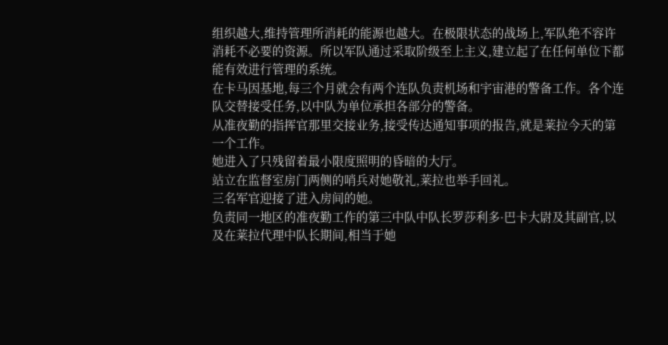组织越大,维持管理所消耗的能源也越大。在极限状态的战场上,军队绝不容许消耗不必要的资源。所以军队通过采取阶级至上主义,建立起了在任何单位下都能有效进行管理的系统。
在卡马因基地,每三个月就会有两个连队负责机场和宇宙港的警备工作。各个连队交替接受任务,以中队为单位承担各部分的警备。
从准夜勤的指挥官那里交接业务,接受传达通知事项的报告,就是莱拉今天的第一个工作。
她进入了只残留着最小限度照明的昏暗的大厅。
站立在监督室房门两侧的哨兵对她敬礼,莱拉也举手回礼。
三名军官迎接了进入房间的她。
负责同一地区的准夜勤工作的第三中队中队长罗莎利多·巴卡大尉及其副官,以及在莱拉代理中队长期间,相当于她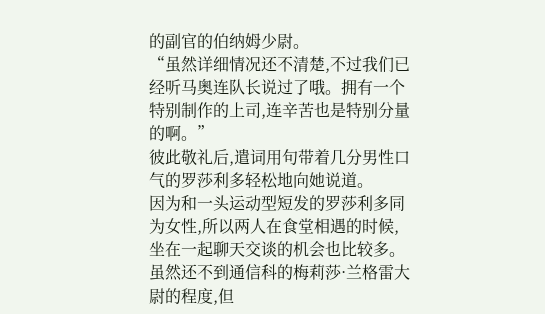的副官的伯纳姆少尉。
“虽然详细情况还不清楚,不过我们已经听马奥连队长说过了哦。拥有一个特别制作的上司,连辛苦也是特别分量的啊。”
彼此敬礼后,遣词用句带着几分男性口气的罗莎利多轻松地向她说道。
因为和一头运动型短发的罗莎利多同为女性,所以两人在食堂相遇的时候,坐在一起聊天交谈的机会也比较多。虽然还不到通信科的梅莉莎·兰格雷大尉的程度,但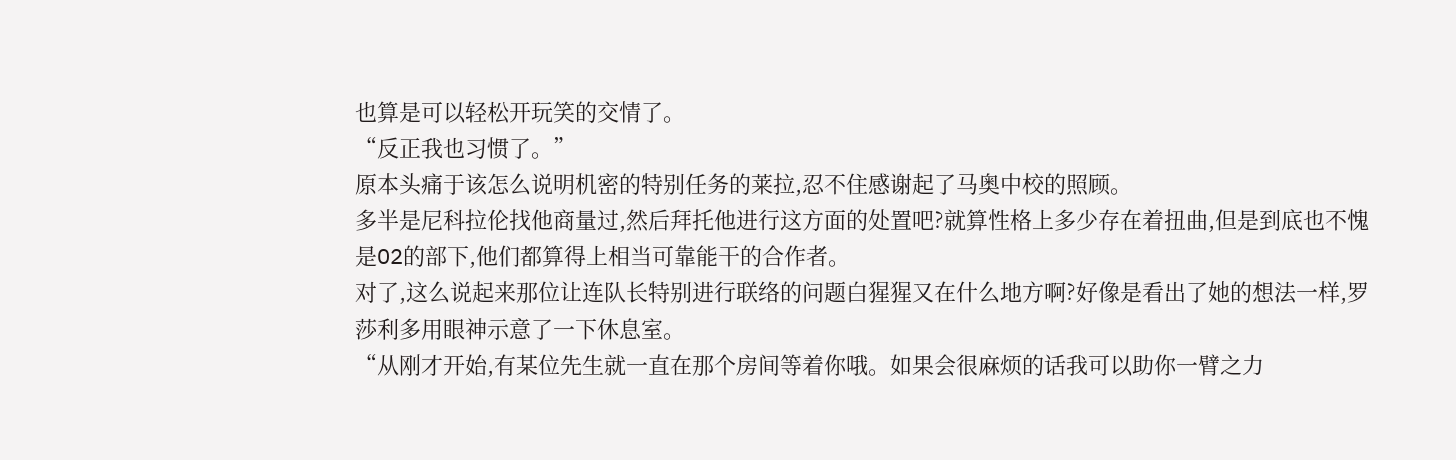也算是可以轻松开玩笑的交情了。
“反正我也习惯了。”
原本头痛于该怎么说明机密的特别任务的莱拉,忍不住感谢起了马奥中校的照顾。
多半是尼科拉伦找他商量过,然后拜托他进行这方面的处置吧?就算性格上多少存在着扭曲,但是到底也不愧是O2的部下,他们都算得上相当可靠能干的合作者。
对了,这么说起来那位让连队长特别进行联络的问题白猩猩又在什么地方啊?好像是看出了她的想法一样,罗莎利多用眼神示意了一下休息室。
“从刚才开始,有某位先生就一直在那个房间等着你哦。如果会很麻烦的话我可以助你一臂之力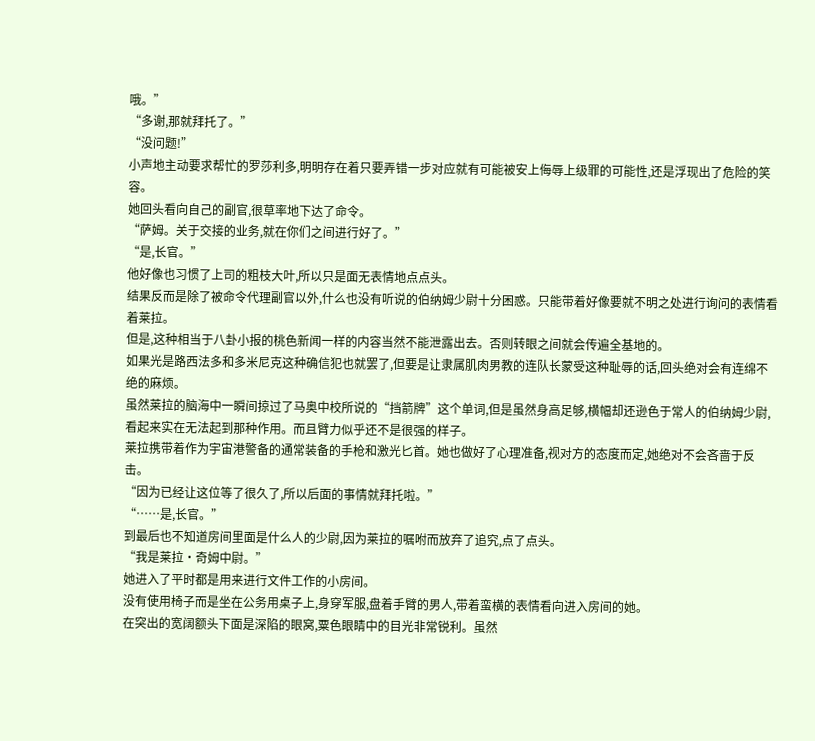哦。”
“多谢,那就拜托了。”
“没问题!”
小声地主动要求帮忙的罗莎利多,明明存在着只要弄错一步对应就有可能被安上侮辱上级罪的可能性,还是浮现出了危险的笑容。
她回头看向自己的副官,很草率地下达了命令。
“萨姆。关于交接的业务,就在你们之间进行好了。”
“是,长官。”
他好像也习惯了上司的粗枝大叶,所以只是面无表情地点点头。
结果反而是除了被命令代理副官以外,什么也没有听说的伯纳姆少尉十分困惑。只能带着好像要就不明之处进行询问的表情看着莱拉。
但是,这种相当于八卦小报的桃色新闻一样的内容当然不能泄露出去。否则转眼之间就会传遍全基地的。
如果光是路西法多和多米尼克这种确信犯也就罢了,但要是让隶属肌肉男教的连队长蒙受这种耻辱的话,回头绝对会有连绵不绝的麻烦。
虽然莱拉的脑海中一瞬间掠过了马奥中校所说的“挡箭牌”这个单词,但是虽然身高足够,横幅却还逊色于常人的伯纳姆少尉,看起来实在无法起到那种作用。而且臂力似乎还不是很强的样子。
莱拉携带着作为宇宙港警备的通常装备的手枪和激光匕首。她也做好了心理准备,视对方的态度而定,她绝对不会吝啬于反击。
“因为已经让这位等了很久了,所以后面的事情就拜托啦。”
“……是,长官。”
到最后也不知道房间里面是什么人的少尉,因为莱拉的嘱咐而放弃了追究,点了点头。
“我是莱拉·奇姆中尉。”
她进入了平时都是用来进行文件工作的小房间。
没有使用椅子而是坐在公务用桌子上,身穿军服,盘着手臂的男人,带着蛮横的表情看向进入房间的她。
在突出的宽阔额头下面是深陷的眼窝,粟色眼睛中的目光非常锐利。虽然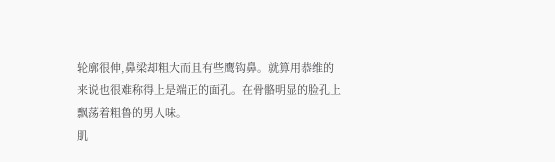轮廓很伸,鼻梁却粗大而且有些鹰钩鼻。就算用恭维的来说也很难称得上是端正的面孔。在骨骼明显的脸孔上飘荡着粗鲁的男人味。
肌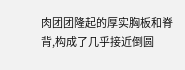肉团团隆起的厚实胸板和脊背,构成了几乎接近倒圆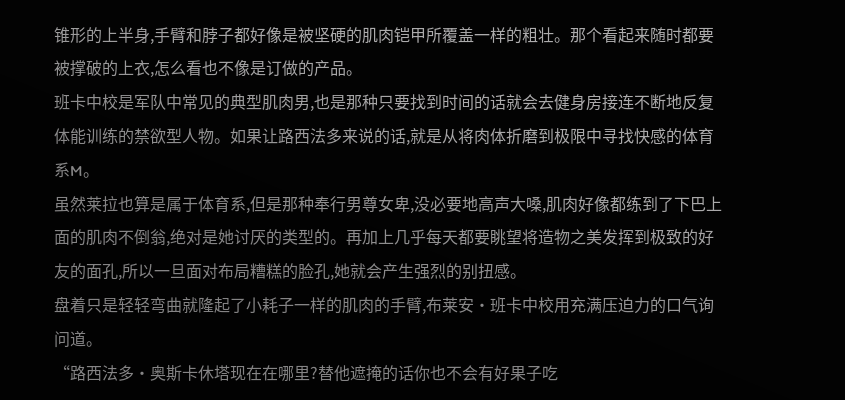锥形的上半身,手臂和脖子都好像是被坚硬的肌肉铠甲所覆盖一样的粗壮。那个看起来随时都要被撑破的上衣,怎么看也不像是订做的产品。
班卡中校是军队中常见的典型肌肉男,也是那种只要找到时间的话就会去健身房接连不断地反复体能训练的禁欲型人物。如果让路西法多来说的话,就是从将肉体折磨到极限中寻找快感的体育系M。
虽然莱拉也算是属于体育系,但是那种奉行男尊女卑,没必要地高声大嗓,肌肉好像都练到了下巴上面的肌肉不倒翁,绝对是她讨厌的类型的。再加上几乎每天都要眺望将造物之美发挥到极致的好友的面孔,所以一旦面对布局糟糕的脸孔,她就会产生强烈的别扭感。
盘着只是轻轻弯曲就隆起了小耗子一样的肌肉的手臂,布莱安·班卡中校用充满压迫力的口气询问道。
“路西法多·奥斯卡休塔现在在哪里?替他遮掩的话你也不会有好果子吃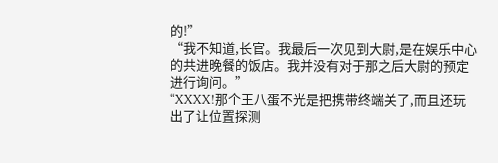的!”
“我不知道,长官。我最后一次见到大尉,是在娱乐中心的共进晚餐的饭店。我并没有对于那之后大尉的预定进行询问。”
“XXXX!那个王八蛋不光是把携带终端关了,而且还玩出了让位置探测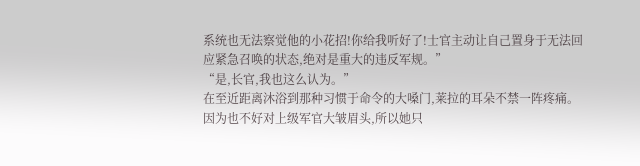系统也无法察觉他的小花招!你给我听好了!士官主动让自己置身于无法回应紧急召唤的状态,绝对是重大的违反军规。”
“是,长官,我也这么认为。”
在至近距离沐浴到那种习惯于命令的大嗓门,莱拉的耳朵不禁一阵疼痛。因为也不好对上级军官大皱眉头,所以她只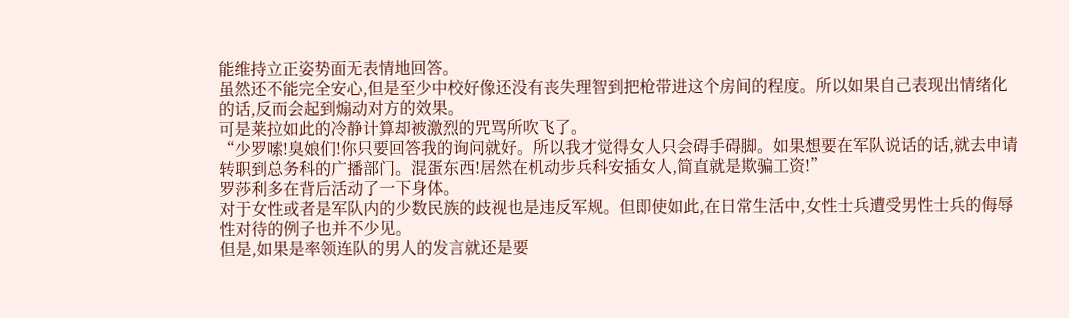能维持立正姿势面无表情地回答。
虽然还不能完全安心,但是至少中校好像还没有丧失理智到把枪带进这个房间的程度。所以如果自己表现出情绪化的话,反而会起到煽动对方的效果。
可是莱拉如此的冷静计算却被激烈的咒骂所吹飞了。
“少罗嗦!臭娘们!你只要回答我的询问就好。所以我才觉得女人只会碍手碍脚。如果想要在军队说话的话,就去申请转职到总务科的广播部门。混蛋东西!居然在机动步兵科安插女人,简直就是欺骗工资!”
罗莎利多在背后活动了一下身体。
对于女性或者是军队内的少数民族的歧视也是违反军规。但即使如此,在日常生活中,女性士兵遭受男性士兵的侮辱性对待的例子也并不少见。
但是,如果是率领连队的男人的发言就还是要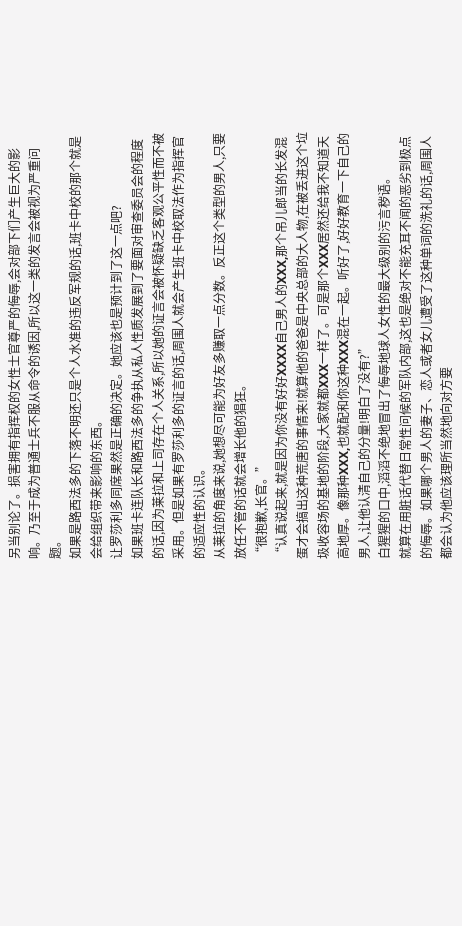另当别论了。损害拥有指挥权的女性士官尊严的侮辱,会对部下们产生巨大的影响。乃至于成为普通士兵不服从命令的诱因,所以这一类的发言会被视为严重问题。
如果是路西法多的下落不明还只是个人水准的违反军规的话,班卡中校的那个就是会给组织带来影响的东西。
让罗莎利多同席果然是正确的决定。她应该也是预计到了这一点吧?
如果班卡连队长和路西法多的争执从私人性质发展到了要面对审查委员会的程度的话,因为莱拉和上司存在个人关系,所以她的证言会被怀疑缺乏客观公平性而不被采用。但是如果有罗莎利多的证言的话,周围人就会产生班卡中校取法作为指挥官的适应性的认识。
从莱拉的角度来说,她想尽可能为好友多赚取一点分数。反正这个类型的男人,只要放任不管的话就会增长他的猖狂。
“很抱歉,长官。”
“认真说起来,就是因为你没有好好XXXX自己男人的XXX,那个吊儿郎当的长发混蛋才会搞出这种荒唐的事情来!就算他的爸爸是中央总部的大人物,在被丢进这个垃圾收容场的基地的阶段,大家就都XXX一样了。可是那个XXX居然还给我不知道天高地厚。像那种XXX,也就配和你这种XXX混在一起。听好了,好好教育一下自己的男人,让他认清自己的分量!明白了没有?”
白猩猩的口中,滔滔不绝地冒出了侮辱地球人女性的最大级别的污言秽语。
就算在用脏话代替日常性问候的军队内部,这也是绝对不能充耳不闻的恶劣到极点的侮辱。如果哪个男人的妻子、恋人或者女儿遭受了这种单词的洗礼的话,周围人都会认为他应该理所当然地向对方要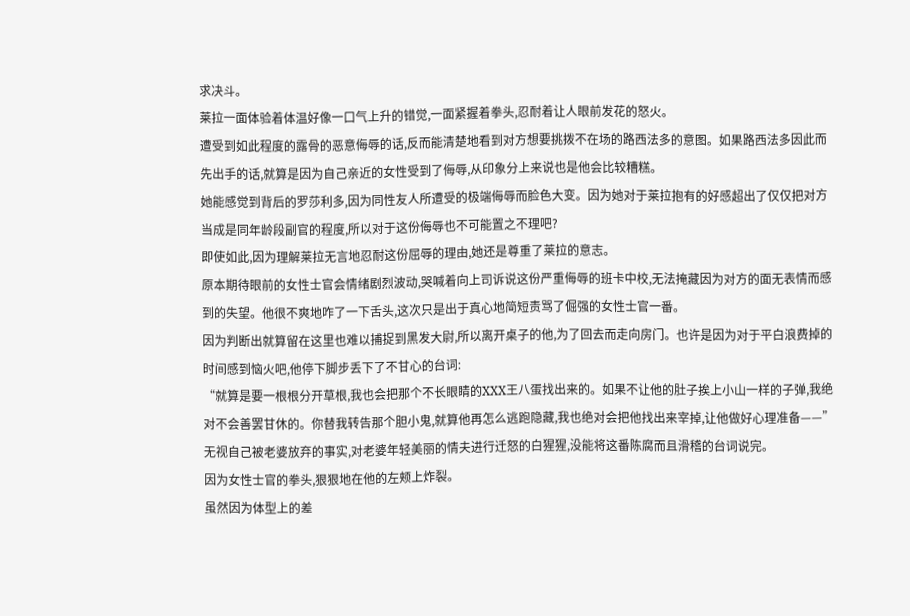求决斗。
莱拉一面体验着体温好像一口气上升的错觉,一面紧握着拳头,忍耐着让人眼前发花的怒火。
遭受到如此程度的露骨的恶意侮辱的话,反而能清楚地看到对方想要挑拨不在场的路西法多的意图。如果路西法多因此而先出手的话,就算是因为自己亲近的女性受到了侮辱,从印象分上来说也是他会比较糟糕。
她能感觉到背后的罗莎利多,因为同性友人所遭受的极端侮辱而脸色大变。因为她对于莱拉抱有的好感超出了仅仅把对方当成是同年龄段副官的程度,所以对于这份侮辱也不可能置之不理吧?
即使如此,因为理解莱拉无言地忍耐这份屈辱的理由,她还是尊重了莱拉的意志。
原本期待眼前的女性士官会情绪剧烈波动,哭喊着向上司诉说这份严重侮辱的班卡中校,无法掩藏因为对方的面无表情而感到的失望。他很不爽地咋了一下舌头,这次只是出于真心地简短责骂了倔强的女性士官一番。
因为判断出就算留在这里也难以捕捉到黑发大尉,所以离开桌子的他,为了回去而走向房门。也许是因为对于平白浪费掉的时间感到恼火吧,他停下脚步丢下了不甘心的台词:
“就算是要一根根分开草根,我也会把那个不长眼睛的XXX王八蛋找出来的。如果不让他的肚子挨上小山一样的子弹,我绝对不会善罢甘休的。你替我转告那个胆小鬼,就算他再怎么逃跑隐藏,我也绝对会把他找出来宰掉,让他做好心理准备——”
无视自己被老婆放弃的事实,对老婆年轻美丽的情夫进行迁怒的白猩猩,没能将这番陈腐而且滑稽的台词说完。
因为女性士官的拳头,狠狠地在他的左颊上炸裂。
虽然因为体型上的差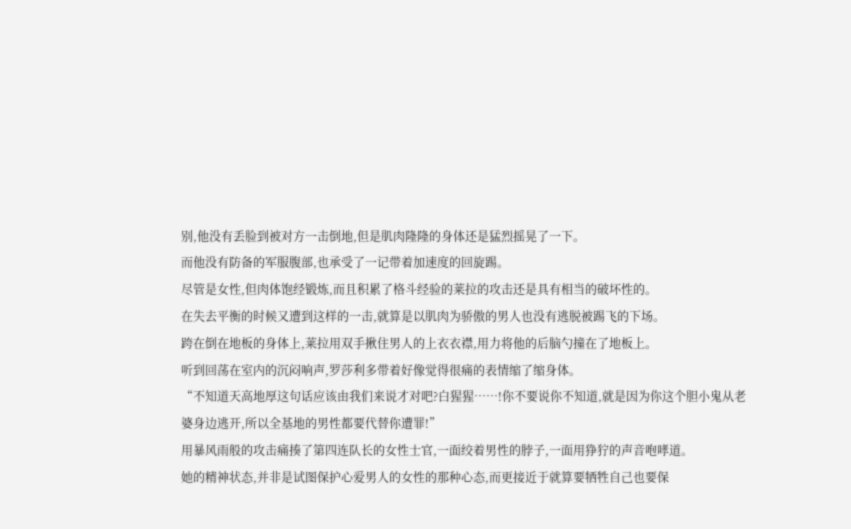别,他没有丢脸到被对方一击倒地,但是肌肉隆隆的身体还是猛烈摇晃了一下。
而他没有防备的军服腹部,也承受了一记带着加速度的回旋踢。
尽管是女性,但肉体饱经锻炼,而且积累了格斗经验的莱拉的攻击还是具有相当的破坏性的。
在失去平衡的时候又遭到这样的一击,就算是以肌肉为骄傲的男人也没有逃脱被踢飞的下场。
跨在倒在地板的身体上,莱拉用双手揪住男人的上衣衣襟,用力将他的后脑勺撞在了地板上。
听到回荡在室内的沉闷响声,罗莎利多带着好像觉得很痛的表情缩了缩身体。
“不知道天高地厚这句话应该由我们来说才对吧?白猩猩……!你不要说你不知道,就是因为你这个胆小鬼从老婆身边逃开,所以全基地的男性都要代替你遭罪!”
用暴风雨般的攻击痛揍了第四连队长的女性士官,一面绞着男性的脖子,一面用狰狞的声音咆哮道。
她的精神状态,并非是试图保护心爱男人的女性的那种心态,而更接近于就算要牺牲自己也要保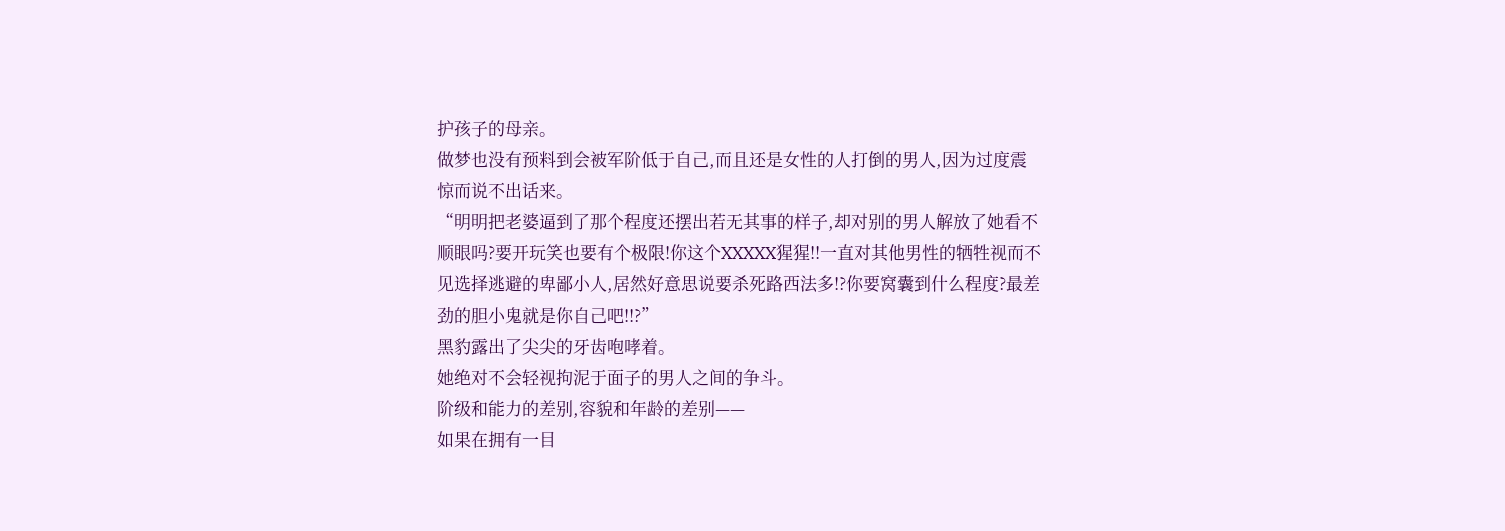护孩子的母亲。
做梦也没有预料到会被军阶低于自己,而且还是女性的人打倒的男人,因为过度震惊而说不出话来。
“明明把老婆逼到了那个程度还摆出若无其事的样子,却对别的男人解放了她看不顺眼吗?要开玩笑也要有个极限!你这个XXXXX猩猩!!一直对其他男性的牺牲视而不见选择逃避的卑鄙小人,居然好意思说要杀死路西法多!?你要窝囊到什么程度?最差劲的胆小鬼就是你自己吧!!?”
黑豹露出了尖尖的牙齿咆哮着。
她绝对不会轻视拘泥于面子的男人之间的争斗。
阶级和能力的差别,容貌和年龄的差别——
如果在拥有一目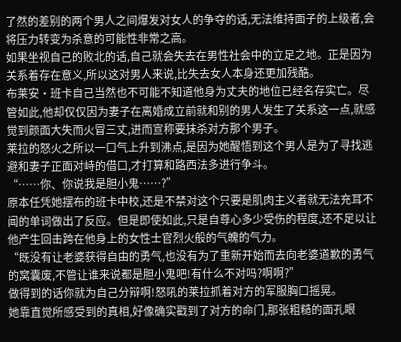了然的差别的两个男人之间爆发对女人的争夺的话,无法维持面子的上级者,会将压力转变为杀意的可能性非常之高。
如果坐视自己的败北的话,自己就会失去在男性社会中的立足之地。正是因为关系着存在意义,所以这对男人来说,比失去女人本身还更加残酷。
布莱安·班卡自己当然也不可能不知道他身为丈夫的地位已经名存实亡。尽管如此,他却仅仅因为妻子在离婚成立前就和别的男人发生了关系这一点,就感觉到颜面大失而火冒三丈,进而宣称要抹杀对方那个男子。
莱拉的怒火之所以一口气上升到沸点,是因为她醒悟到这个男人是为了寻找逃避和妻子正面对峙的借口,才打算和路西法多进行争斗。
“……你、你说我是胆小鬼……?”
原本任凭她摆布的班卡中校,还是不禁对这个只要是肌肉主义者就无法充耳不闻的单词做出了反应。但是即使如此,只是自尊心多少受伤的程度,还不足以让他产生回击跨在他身上的女性士官烈火般的气魄的气力。
“既没有让老婆获得自由的勇气,也没有为了重新开始而去向老婆道歉的勇气的窝囊废,不管让谁来说都是胆小鬼吧!有什么不对吗?啊啊?”
做得到的话你就为自己分辩啊!怒吼的莱拉抓着对方的军服胸口摇晃。
她靠直觉所感受到的真相,好像确实戳到了对方的命门,那张粗糙的面孔眼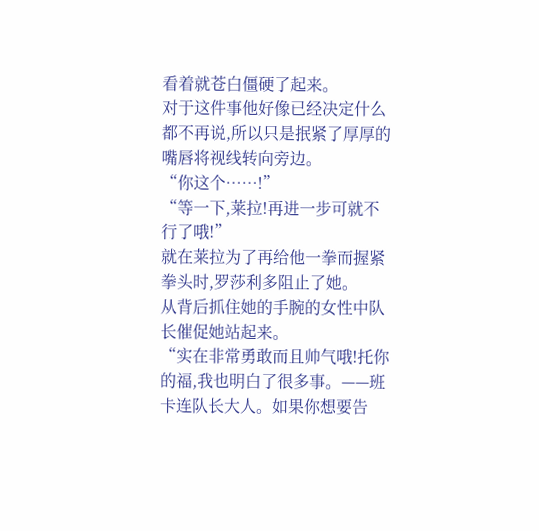看着就苍白僵硬了起来。
对于这件事他好像已经决定什么都不再说,所以只是抿紧了厚厚的嘴唇将视线转向旁边。
“你这个……!”
“等一下,莱拉!再进一步可就不行了哦!”
就在莱拉为了再给他一拳而握紧拳头时,罗莎利多阻止了她。
从背后抓住她的手腕的女性中队长催促她站起来。
“实在非常勇敢而且帅气哦!托你的福,我也明白了很多事。——班卡连队长大人。如果你想要告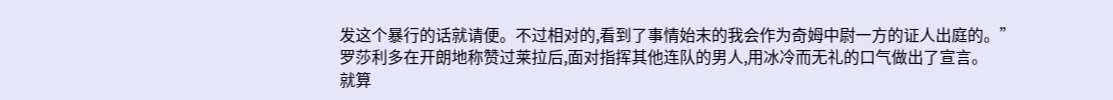发这个暴行的话就请便。不过相对的,看到了事情始末的我会作为奇姆中尉一方的证人出庭的。”
罗莎利多在开朗地称赞过莱拉后,面对指挥其他连队的男人,用冰冷而无礼的口气做出了宣言。
就算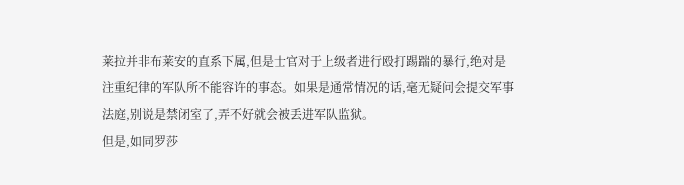莱拉并非布莱安的直系下属,但是士官对于上级者进行殴打踢踹的暴行,绝对是注重纪律的军队所不能容许的事态。如果是通常情况的话,毫无疑问会提交军事法庭,别说是禁闭室了,弄不好就会被丢进军队监狱。
但是,如同罗莎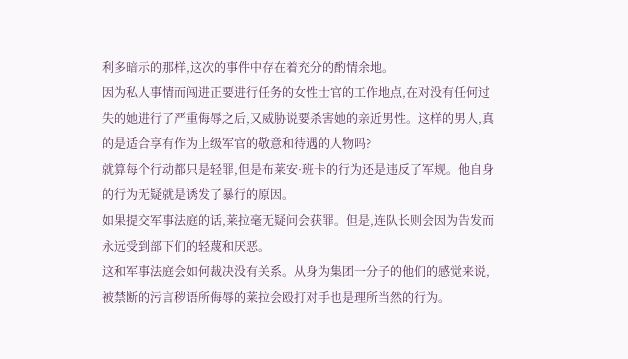利多暗示的那样,这次的事件中存在着充分的酌情余地。
因为私人事情而闯进正要进行任务的女性士官的工作地点,在对没有任何过失的她进行了严重侮辱之后,又威胁说要杀害她的亲近男性。这样的男人,真的是适合享有作为上级军官的敬意和待遇的人物吗?
就算每个行动都只是轻罪,但是布莱安·班卡的行为还是违反了军规。他自身的行为无疑就是诱发了暴行的原因。
如果提交军事法庭的话,莱拉毫无疑问会获罪。但是,连队长则会因为告发而永远受到部下们的轻蔑和厌恶。
这和军事法庭会如何裁决没有关系。从身为集团一分子的他们的感觉来说,被禁断的污言秽语所侮辱的莱拉会殴打对手也是理所当然的行为。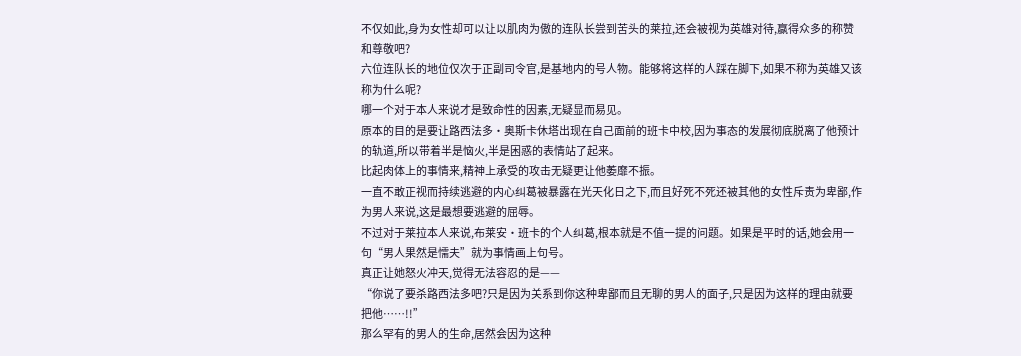不仅如此,身为女性却可以让以肌肉为傲的连队长尝到苦头的莱拉,还会被视为英雄对待,赢得众多的称赞和尊敬吧?
六位连队长的地位仅次于正副司令官,是基地内的号人物。能够将这样的人踩在脚下,如果不称为英雄又该称为什么呢?
哪一个对于本人来说才是致命性的因素,无疑显而易见。
原本的目的是要让路西法多·奥斯卡休塔出现在自己面前的班卡中校,因为事态的发展彻底脱离了他预计的轨道,所以带着半是恼火,半是困惑的表情站了起来。
比起肉体上的事情来,精神上承受的攻击无疑更让他萎靡不振。
一直不敢正视而持续逃避的内心纠葛被暴露在光天化日之下,而且好死不死还被其他的女性斥责为卑鄙,作为男人来说,这是最想要逃避的屈辱。
不过对于莱拉本人来说,布莱安·班卡的个人纠葛,根本就是不值一提的问题。如果是平时的话,她会用一句“男人果然是懦夫”就为事情画上句号。
真正让她怒火冲天,觉得无法容忍的是——
“你说了要杀路西法多吧?只是因为关系到你这种卑鄙而且无聊的男人的面子,只是因为这样的理由就要把他……!!”
那么罕有的男人的生命,居然会因为这种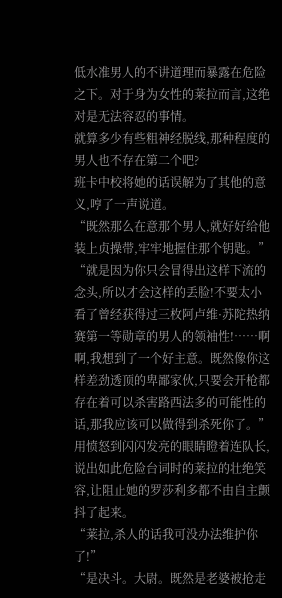低水准男人的不讲道理而暴露在危险之下。对于身为女性的莱拉而言,这绝对是无法容忍的事情。
就算多少有些粗神经脱线,那种程度的男人也不存在第二个吧?
班卡中校将她的话误解为了其他的意义,哼了一声说道。
“既然那么在意那个男人,就好好给他装上贞操带,牢牢地握住那个钥匙。”
“就是因为你只会冒得出这样下流的念头,所以才会这样的丢脸!不要太小看了曾经获得过三枚阿卢维·苏陀热纳赛第一等勋章的男人的领袖性!……啊啊,我想到了一个好主意。既然像你这样差劲透顶的卑鄙家伙,只要会开枪都存在着可以杀害路西法多的可能性的话,那我应该可以做得到杀死你了。”
用愤怒到闪闪发亮的眼睛瞪着连队长,说出如此危险台词时的莱拉的壮绝笑容,让阻止她的罗莎利多都不由自主颤抖了起来。
“莱拉,杀人的话我可没办法维护你了!”
“是决斗。大尉。既然是老婆被抢走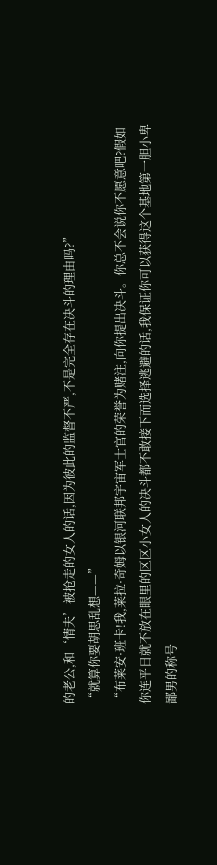的老公,和‘情夫’被抢走的女人的话,因为彼此的监督不严,不是完全存在决斗的理由吗?”
“就算你要胡思乱想——”
“布莱安·班卡!我,莱拉·奇姆以银河联邦宇宙军士官的荣誉为赌注,向你提出决斗。你总不会说你不愿意吧?假如你连平日就不放在眼里的区区小女人的决斗都不敢接下而选择逃避的话,我保证你可以获得这个基地第一胆小卑鄙男的称号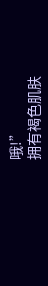哦!”
拥有褐色肌肤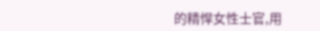的精悍女性士官,用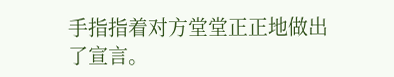手指指着对方堂堂正正地做出了宣言。